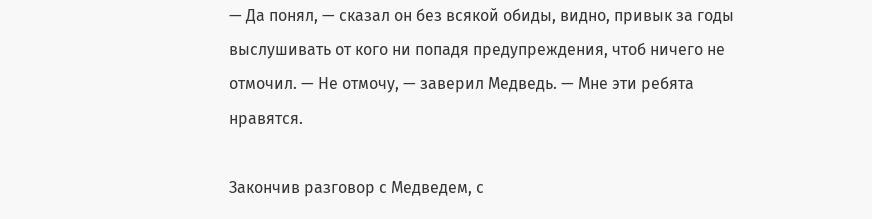— Да понял, — сказал он без всякой обиды, видно, привык за годы выслушивать от кого ни попадя предупреждения, чтоб ничего не отмочил. — Не отмочу, — заверил Медведь. — Мне эти ребята нравятся.

Закончив разговор с Медведем, с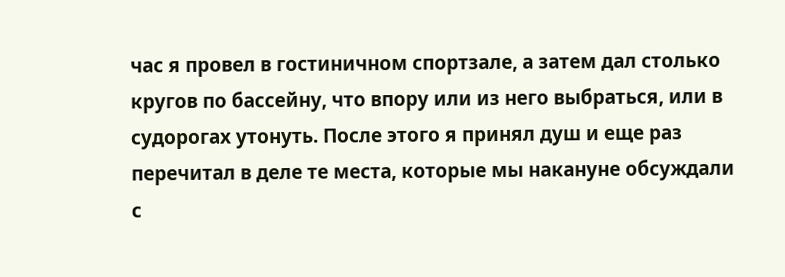час я провел в гостиничном спортзале, а затем дал столько кругов по бассейну, что впору или из него выбраться, или в судорогах утонуть. После этого я принял душ и еще раз перечитал в деле те места, которые мы накануне обсуждали с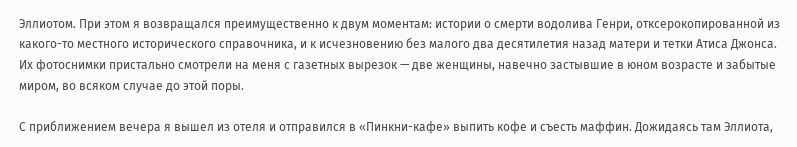Эллиотом. При этом я возвращался преимущественно к двум моментам: истории о смерти водолива Генри, отксерокопированной из какого-то местного исторического справочника, и к исчезновению без малого два десятилетия назад матери и тетки Атиса Джонса. Их фотоснимки пристально смотрели на меня с газетных вырезок — две женщины, навечно застывшие в юном возрасте и забытые миром, во всяком случае до этой поры.

С приближением вечера я вышел из отеля и отправился в «Пинкни-кафе» выпить кофе и съесть маффин. Дожидаясь там Эллиота,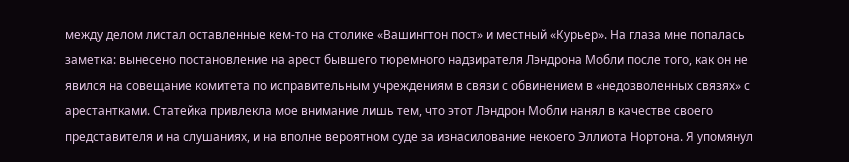между делом листал оставленные кем-то на столике «Вашингтон пост» и местный «Курьер». На глаза мне попалась заметка: вынесено постановление на арест бывшего тюремного надзирателя Лэндрона Мобли после того, как он не явился на совещание комитета по исправительным учреждениям в связи с обвинением в «недозволенных связях» с арестантками. Статейка привлекла мое внимание лишь тем, что этот Лэндрон Мобли нанял в качестве своего представителя и на слушаниях, и на вполне вероятном суде за изнасилование некоего Эллиота Нортона. Я упомянул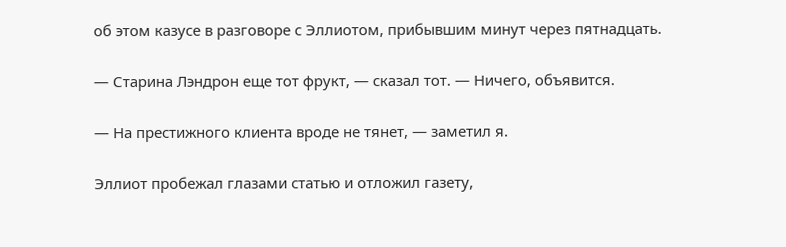об этом казусе в разговоре с Эллиотом, прибывшим минут через пятнадцать.

— Старина Лэндрон еще тот фрукт, — сказал тот. — Ничего, объявится.

— На престижного клиента вроде не тянет, — заметил я.

Эллиот пробежал глазами статью и отложил газету,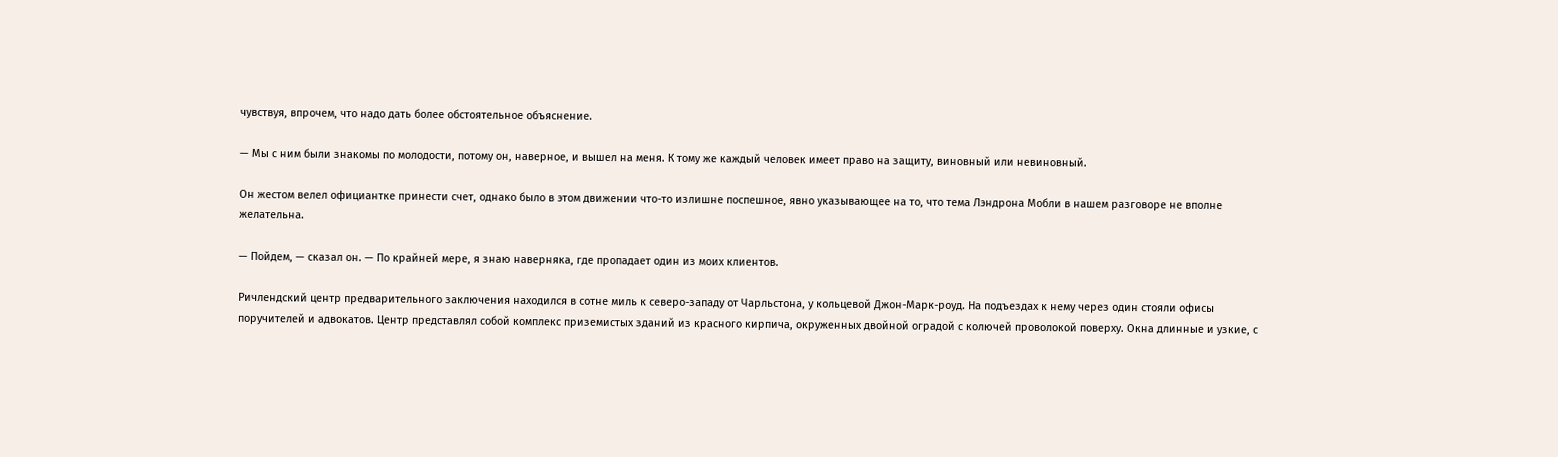чувствуя, впрочем, что надо дать более обстоятельное объяснение.

— Мы с ним были знакомы по молодости, потому он, наверное, и вышел на меня. К тому же каждый человек имеет право на защиту, виновный или невиновный.

Он жестом велел официантке принести счет, однако было в этом движении что-то излишне поспешное, явно указывающее на то, что тема Лэндрона Мобли в нашем разговоре не вполне желательна.

— Пойдем, — сказал он. — По крайней мере, я знаю наверняка, где пропадает один из моих клиентов.

Ричлендский центр предварительного заключения находился в сотне миль к северо-западу от Чарльстона, у кольцевой Джон-Марк-роуд. На подъездах к нему через один стояли офисы поручителей и адвокатов. Центр представлял собой комплекс приземистых зданий из красного кирпича, окруженных двойной оградой с колючей проволокой поверху. Окна длинные и узкие, с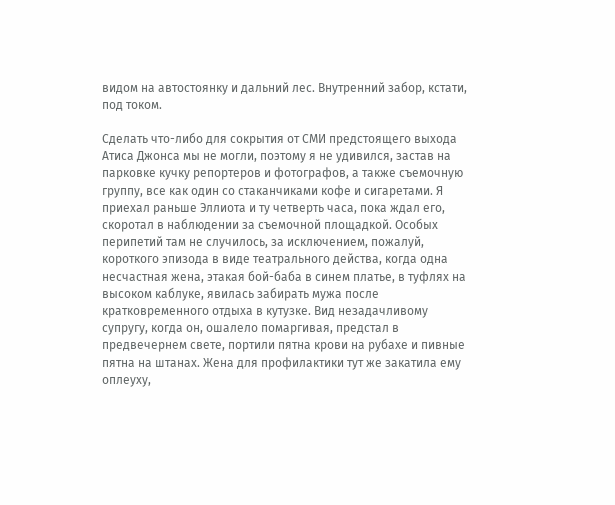видом на автостоянку и дальний лес. Внутренний забор, кстати, под током.

Сделать что-либо для сокрытия от СМИ предстоящего выхода Атиса Джонса мы не могли, поэтому я не удивился, застав на парковке кучку репортеров и фотографов, а также съемочную группу, все как один со стаканчиками кофе и сигаретами. Я приехал раньше Эллиота и ту четверть часа, пока ждал его, скоротал в наблюдении за съемочной площадкой. Особых перипетий там не случилось, за исключением, пожалуй, короткого эпизода в виде театрального действа, когда одна несчастная жена, этакая бой-баба в синем платье, в туфлях на высоком каблуке, явилась забирать мужа после кратковременного отдыха в кутузке. Вид незадачливому супругу, когда он, ошалело помаргивая, предстал в предвечернем свете, портили пятна крови на рубахе и пивные пятна на штанах. Жена для профилактики тут же закатила ему оплеуху,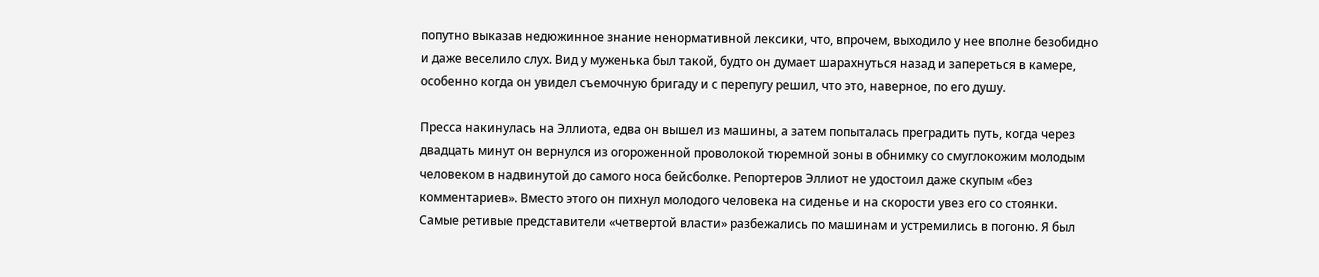попутно выказав недюжинное знание ненормативной лексики, что, впрочем, выходило у нее вполне безобидно и даже веселило слух. Вид у муженька был такой, будто он думает шарахнуться назад и запереться в камере, особенно когда он увидел съемочную бригаду и с перепугу решил, что это, наверное, по его душу.

Пресса накинулась на Эллиота, едва он вышел из машины, а затем попыталась преградить путь, когда через двадцать минут он вернулся из огороженной проволокой тюремной зоны в обнимку со смуглокожим молодым человеком в надвинутой до самого носа бейсболке. Репортеров Эллиот не удостоил даже скупым «без комментариев». Вместо этого он пихнул молодого человека на сиденье и на скорости увез его со стоянки. Самые ретивые представители «четвертой власти» разбежались по машинам и устремились в погоню. Я был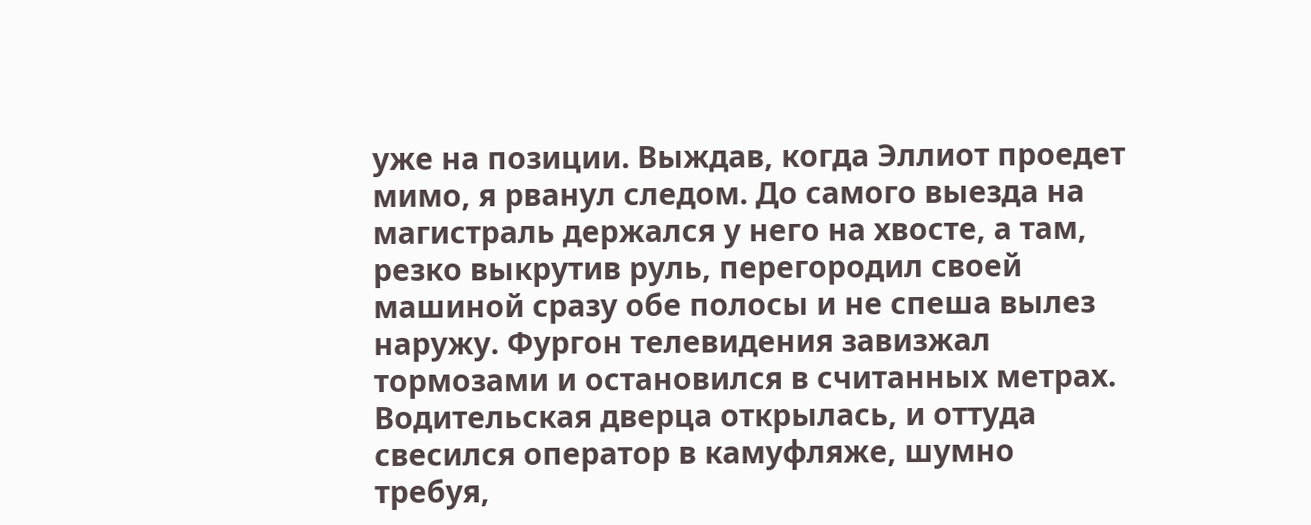уже на позиции. Выждав, когда Эллиот проедет мимо, я рванул следом. До самого выезда на магистраль держался у него на хвосте, а там, резко выкрутив руль, перегородил своей машиной сразу обе полосы и не спеша вылез наружу. Фургон телевидения завизжал тормозами и остановился в считанных метрах. Водительская дверца открылась, и оттуда свесился оператор в камуфляже, шумно требуя,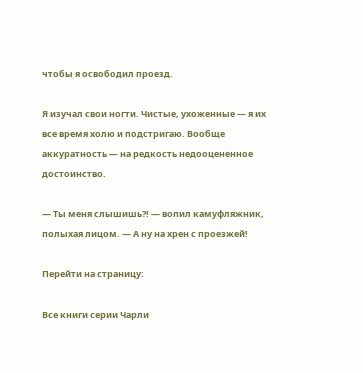чтобы я освободил проезд.

Я изучал свои ногти. Чистые, ухоженные — я их все время холю и подстригаю. Вообще аккуратность — на редкость недооцененное достоинство.

— Ты меня слышишь?! — вопил камуфляжник, полыхая лицом. — А ну на хрен с проезжей!

Перейти на страницу:

Все книги серии Чарли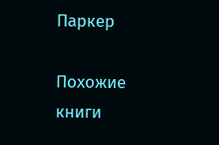Паркер

Похожие книги